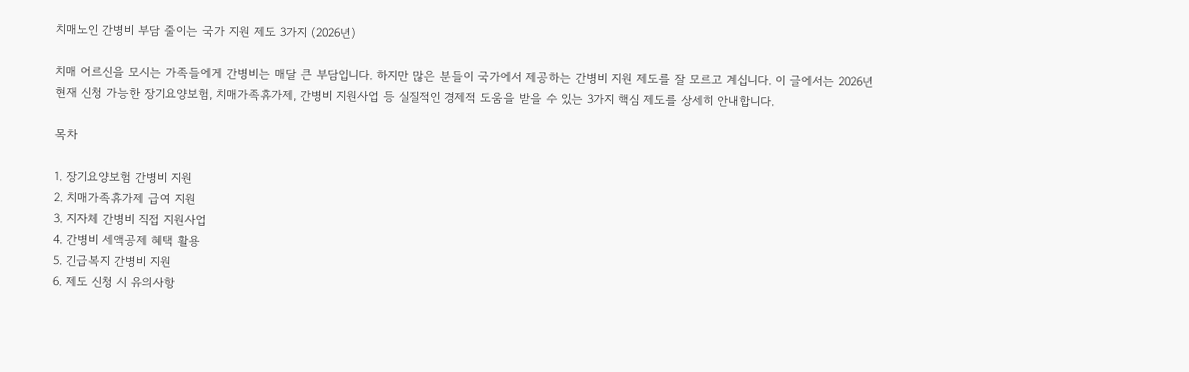치매노인 간병비 부담 줄이는 국가 지원 제도 3가지 (2026년)

치매 어르신을 모시는 가족들에게 간병비는 매달 큰 부담입니다. 하지만 많은 분들이 국가에서 제공하는 간병비 지원 제도를 잘 모르고 계십니다. 이 글에서는 2026년 현재 신청 가능한 장기요양보험, 치매가족휴가제, 간병비 지원사업 등 실질적인 경제적 도움을 받을 수 있는 3가지 핵심 제도를 상세히 안내합니다.

목차

1. 장기요양보험 간병비 지원
2. 치매가족휴가제 급여 지원
3. 지자체 간병비 직접 지원사업
4. 간병비 세액공제 혜택 활용
5. 긴급복지 간병비 지원
6. 제도 신청 시 유의사항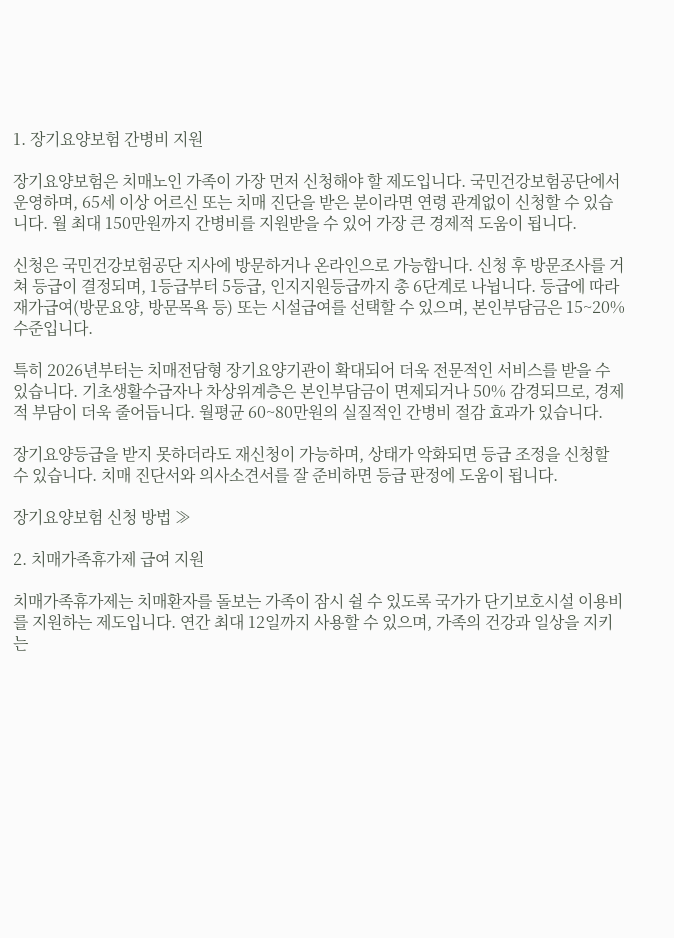1. 장기요양보험 간병비 지원

장기요양보험은 치매노인 가족이 가장 먼저 신청해야 할 제도입니다. 국민건강보험공단에서 운영하며, 65세 이상 어르신 또는 치매 진단을 받은 분이라면 연령 관계없이 신청할 수 있습니다. 월 최대 150만원까지 간병비를 지원받을 수 있어 가장 큰 경제적 도움이 됩니다.

신청은 국민건강보험공단 지사에 방문하거나 온라인으로 가능합니다. 신청 후 방문조사를 거쳐 등급이 결정되며, 1등급부터 5등급, 인지지원등급까지 총 6단계로 나뉩니다. 등급에 따라 재가급여(방문요양, 방문목욕 등) 또는 시설급여를 선택할 수 있으며, 본인부담금은 15~20% 수준입니다.

특히 2026년부터는 치매전담형 장기요양기관이 확대되어 더욱 전문적인 서비스를 받을 수 있습니다. 기초생활수급자나 차상위계층은 본인부담금이 면제되거나 50% 감경되므로, 경제적 부담이 더욱 줄어듭니다. 월평균 60~80만원의 실질적인 간병비 절감 효과가 있습니다.

장기요양등급을 받지 못하더라도 재신청이 가능하며, 상태가 악화되면 등급 조정을 신청할 수 있습니다. 치매 진단서와 의사소견서를 잘 준비하면 등급 판정에 도움이 됩니다.

장기요양보험 신청 방법 ≫

2. 치매가족휴가제 급여 지원

치매가족휴가제는 치매환자를 돌보는 가족이 잠시 쉴 수 있도록 국가가 단기보호시설 이용비를 지원하는 제도입니다. 연간 최대 12일까지 사용할 수 있으며, 가족의 건강과 일상을 지키는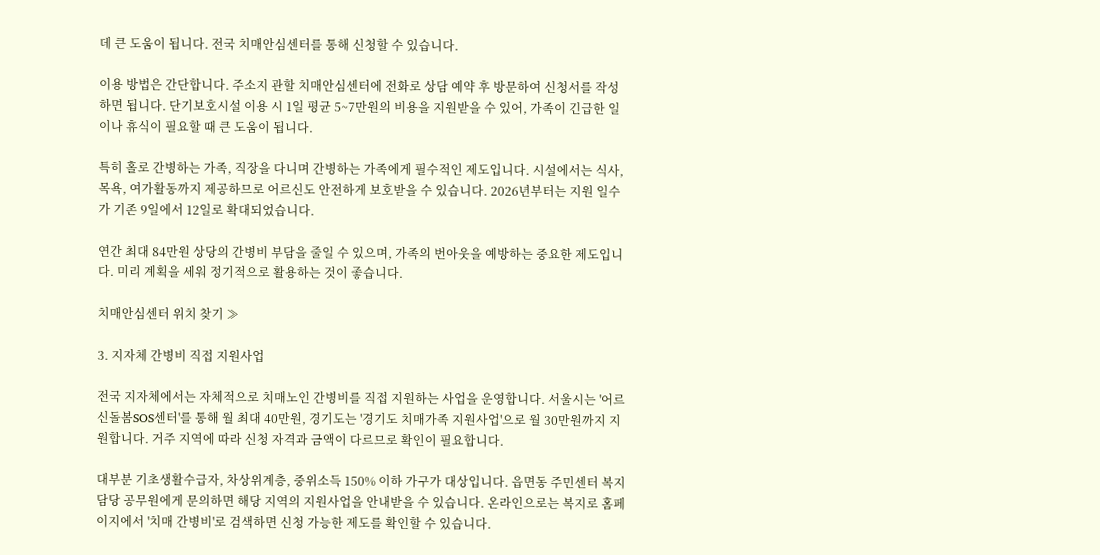데 큰 도움이 됩니다. 전국 치매안심센터를 통해 신청할 수 있습니다.

이용 방법은 간단합니다. 주소지 관할 치매안심센터에 전화로 상담 예약 후 방문하여 신청서를 작성하면 됩니다. 단기보호시설 이용 시 1일 평균 5~7만원의 비용을 지원받을 수 있어, 가족이 긴급한 일이나 휴식이 필요할 때 큰 도움이 됩니다.

특히 홀로 간병하는 가족, 직장을 다니며 간병하는 가족에게 필수적인 제도입니다. 시설에서는 식사, 목욕, 여가활동까지 제공하므로 어르신도 안전하게 보호받을 수 있습니다. 2026년부터는 지원 일수가 기존 9일에서 12일로 확대되었습니다.

연간 최대 84만원 상당의 간병비 부담을 줄일 수 있으며, 가족의 번아웃을 예방하는 중요한 제도입니다. 미리 계획을 세워 정기적으로 활용하는 것이 좋습니다.

치매안심센터 위치 찾기 ≫

3. 지자체 간병비 직접 지원사업

전국 지자체에서는 자체적으로 치매노인 간병비를 직접 지원하는 사업을 운영합니다. 서울시는 '어르신돌봄SOS센터'를 통해 월 최대 40만원, 경기도는 '경기도 치매가족 지원사업'으로 월 30만원까지 지원합니다. 거주 지역에 따라 신청 자격과 금액이 다르므로 확인이 필요합니다.

대부분 기초생활수급자, 차상위계층, 중위소득 150% 이하 가구가 대상입니다. 읍면동 주민센터 복지담당 공무원에게 문의하면 해당 지역의 지원사업을 안내받을 수 있습니다. 온라인으로는 복지로 홈페이지에서 '치매 간병비'로 검색하면 신청 가능한 제도를 확인할 수 있습니다.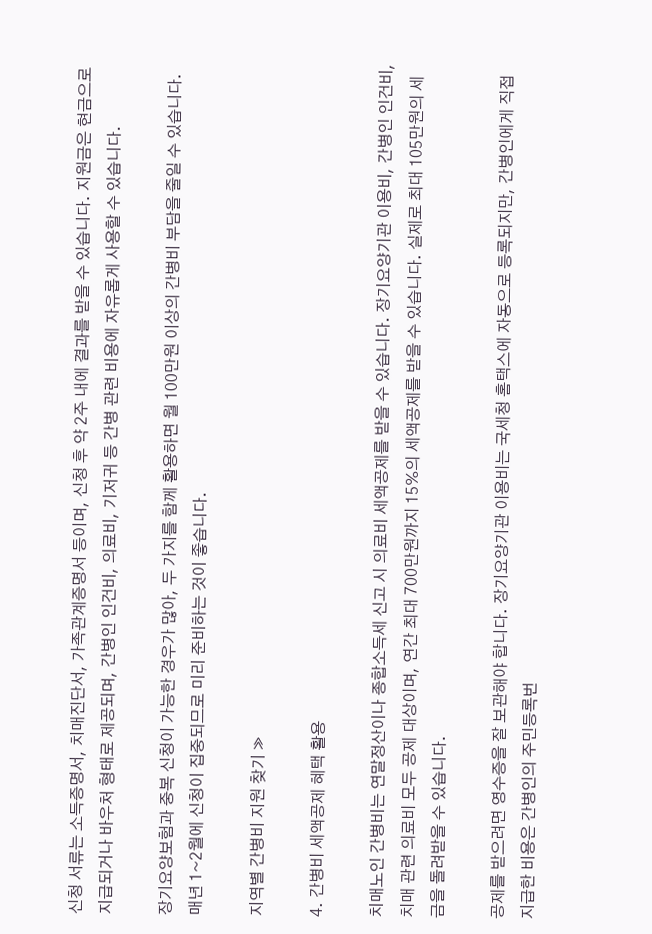신청 서류는 소득증명서, 치매진단서, 가족관계증명서 등이며, 신청 후 약 2주 내에 결과를 받을 수 있습니다. 지원금은 현금으로 지급되거나 바우처 형태로 제공되며, 간병인 인건비, 의료비, 기저귀 등 간병 관련 비용에 자유롭게 사용할 수 있습니다.

장기요양보험과 중복 신청이 가능한 경우가 많아, 두 가지를 함께 활용하면 월 100만원 이상의 간병비 부담을 줄일 수 있습니다. 매년 1~2월에 신청이 집중되므로 미리 준비하는 것이 좋습니다.

지역별 간병비 지원 찾기 ≫

4. 간병비 세액공제 혜택 활용

치매노인 간병비는 연말정산이나 종합소득세 신고 시 의료비 세액공제를 받을 수 있습니다. 장기요양기관 이용비, 간병인 인건비, 치매 관련 의료비 모두 공제 대상이며, 연간 최대 700만원까지 15%의 세액공제를 받을 수 있습니다. 실제로 최대 105만원의 세금을 돌려받을 수 있습니다.

공제를 받으려면 영수증을 잘 보관해야 합니다. 장기요양기관 이용비는 국세청 홈택스에 자동으로 등록되지만, 간병인에게 직접 지급한 비용은 간병인의 주민등록번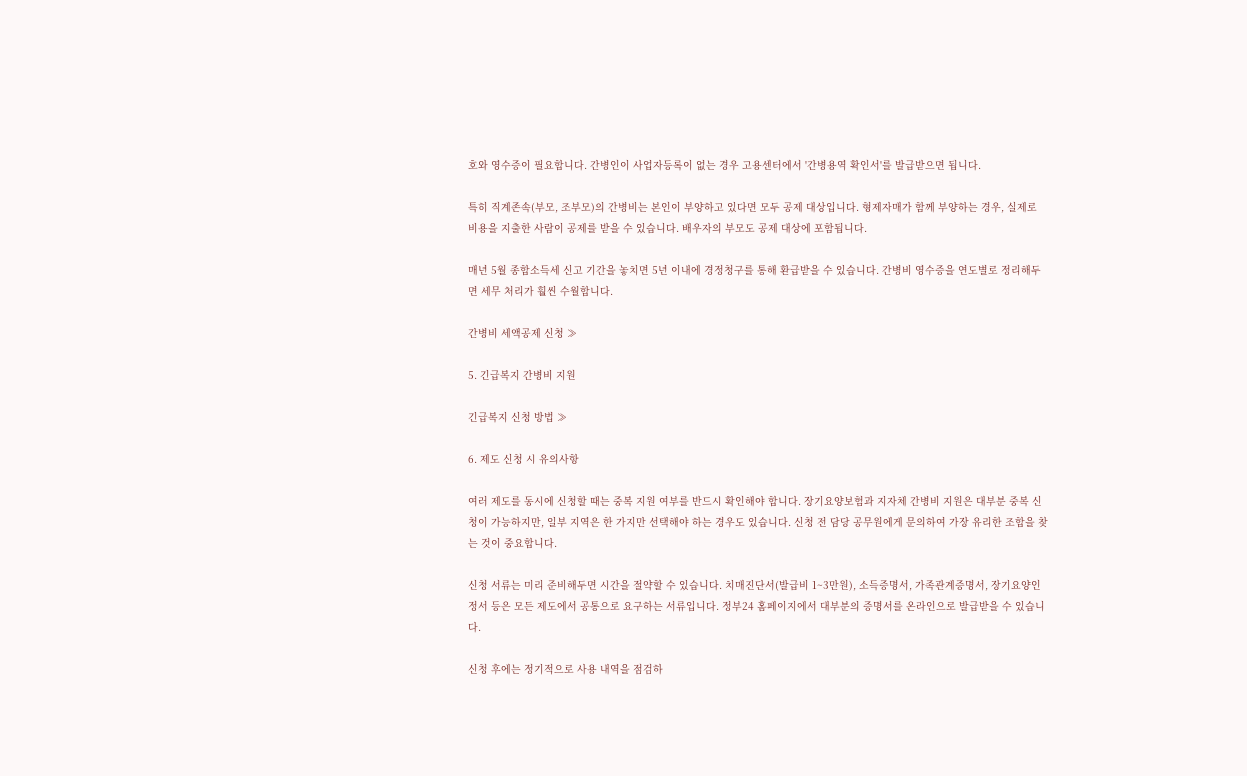호와 영수증이 필요합니다. 간병인이 사업자등록이 없는 경우 고용센터에서 '간병용역 확인서'를 발급받으면 됩니다.

특히 직계존속(부모, 조부모)의 간병비는 본인이 부양하고 있다면 모두 공제 대상입니다. 형제자매가 함께 부양하는 경우, 실제로 비용을 지출한 사람이 공제를 받을 수 있습니다. 배우자의 부모도 공제 대상에 포함됩니다.

매년 5월 종합소득세 신고 기간을 놓치면 5년 이내에 경정청구를 통해 환급받을 수 있습니다. 간병비 영수증을 연도별로 정리해두면 세무 처리가 훨씬 수월합니다.

간병비 세액공제 신청 ≫

5. 긴급복지 간병비 지원

긴급복지 신청 방법 ≫

6. 제도 신청 시 유의사항

여러 제도를 동시에 신청할 때는 중복 지원 여부를 반드시 확인해야 합니다. 장기요양보험과 지자체 간병비 지원은 대부분 중복 신청이 가능하지만, 일부 지역은 한 가지만 선택해야 하는 경우도 있습니다. 신청 전 담당 공무원에게 문의하여 가장 유리한 조합을 찾는 것이 중요합니다.

신청 서류는 미리 준비해두면 시간을 절약할 수 있습니다. 치매진단서(발급비 1~3만원), 소득증명서, 가족관계증명서, 장기요양인정서 등은 모든 제도에서 공통으로 요구하는 서류입니다. 정부24 홈페이지에서 대부분의 증명서를 온라인으로 발급받을 수 있습니다.

신청 후에는 정기적으로 사용 내역을 점검하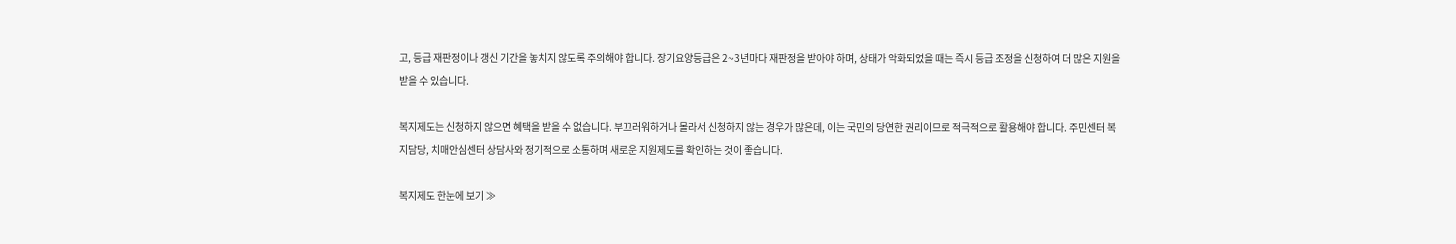고, 등급 재판정이나 갱신 기간을 놓치지 않도록 주의해야 합니다. 장기요양등급은 2~3년마다 재판정을 받아야 하며, 상태가 악화되었을 때는 즉시 등급 조정을 신청하여 더 많은 지원을 받을 수 있습니다.

복지제도는 신청하지 않으면 혜택을 받을 수 없습니다. 부끄러워하거나 몰라서 신청하지 않는 경우가 많은데, 이는 국민의 당연한 권리이므로 적극적으로 활용해야 합니다. 주민센터 복지담당, 치매안심센터 상담사와 정기적으로 소통하며 새로운 지원제도를 확인하는 것이 좋습니다.

복지제도 한눈에 보기 ≫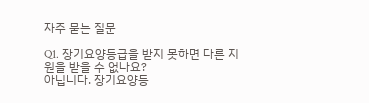자주 묻는 질문

Q1. 장기요양등급을 받지 못하면 다른 지원을 받을 수 없나요?
아닙니다. 장기요양등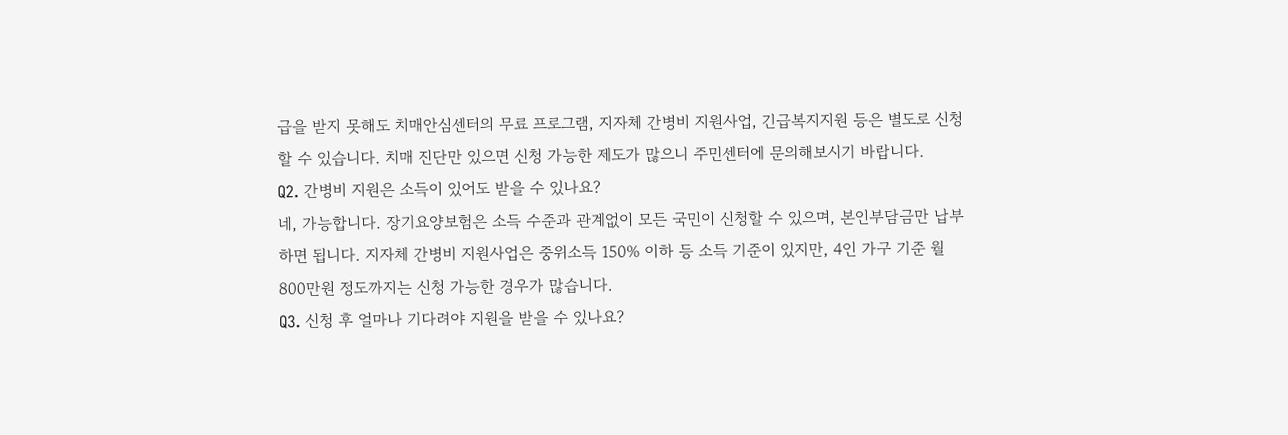급을 받지 못해도 치매안심센터의 무료 프로그램, 지자체 간병비 지원사업, 긴급복지지원 등은 별도로 신청할 수 있습니다. 치매 진단만 있으면 신청 가능한 제도가 많으니 주민센터에 문의해보시기 바랍니다.
Q2. 간병비 지원은 소득이 있어도 받을 수 있나요?
네, 가능합니다. 장기요양보험은 소득 수준과 관계없이 모든 국민이 신청할 수 있으며, 본인부담금만 납부하면 됩니다. 지자체 간병비 지원사업은 중위소득 150% 이하 등 소득 기준이 있지만, 4인 가구 기준 월 800만원 정도까지는 신청 가능한 경우가 많습니다.
Q3. 신청 후 얼마나 기다려야 지원을 받을 수 있나요?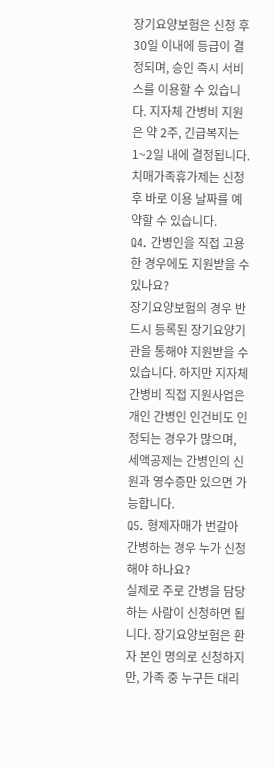장기요양보험은 신청 후 30일 이내에 등급이 결정되며, 승인 즉시 서비스를 이용할 수 있습니다. 지자체 간병비 지원은 약 2주, 긴급복지는 1~2일 내에 결정됩니다. 치매가족휴가제는 신청 후 바로 이용 날짜를 예약할 수 있습니다.
Q4. 간병인을 직접 고용한 경우에도 지원받을 수 있나요?
장기요양보험의 경우 반드시 등록된 장기요양기관을 통해야 지원받을 수 있습니다. 하지만 지자체 간병비 직접 지원사업은 개인 간병인 인건비도 인정되는 경우가 많으며, 세액공제는 간병인의 신원과 영수증만 있으면 가능합니다.
Q5. 형제자매가 번갈아 간병하는 경우 누가 신청해야 하나요?
실제로 주로 간병을 담당하는 사람이 신청하면 됩니다. 장기요양보험은 환자 본인 명의로 신청하지만, 가족 중 누구든 대리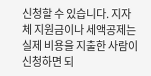신청할 수 있습니다. 지자체 지원금이나 세액공제는 실제 비용을 지출한 사람이 신청하면 되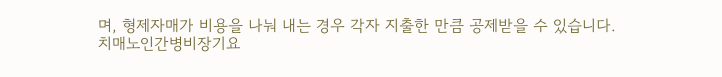며, 형제자매가 비용을 나눠 내는 경우 각자 지출한 만큼 공제받을 수 있습니다.
치매노인간병비장기요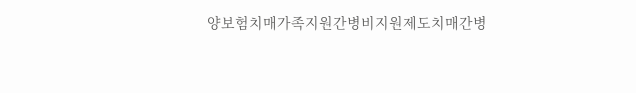양보험치매가족지원간병비지원제도치매간병